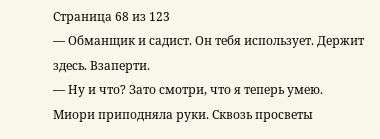Страница 68 из 123
― Обманщик и садист. Он тебя использует. Держит здесь. Взаперти.
― Ну и что? Зато смотри, что я теперь умею.
Миори приподняла руки. Сквозь просветы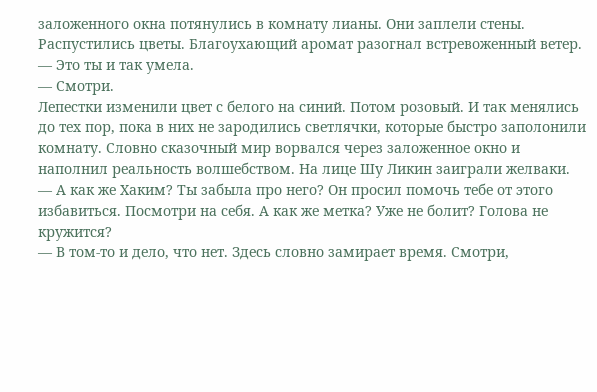заложенного окна потянулись в комнату лианы. Они заплели стены. Распустились цветы. Благоухающий аромат разогнал встревоженный ветер.
― Это ты и так умела.
― Смотри.
Лепестки изменили цвет с белого на синий. Потом розовый. И так менялись до тех пор, пока в них не зародились светлячки, которые быстро заполонили комнату. Словно сказочный мир ворвался через заложенное окно и наполнил реальность волшебством. На лице Шу Ликин заиграли желваки.
― А как же Хаким? Ты забыла про него? Он просил помочь тебе от этого избавиться. Посмотри на себя. А как же метка? Уже не болит? Голова не кружится?
― В том-то и дело, что нет. Здесь словно замирает время. Смотри,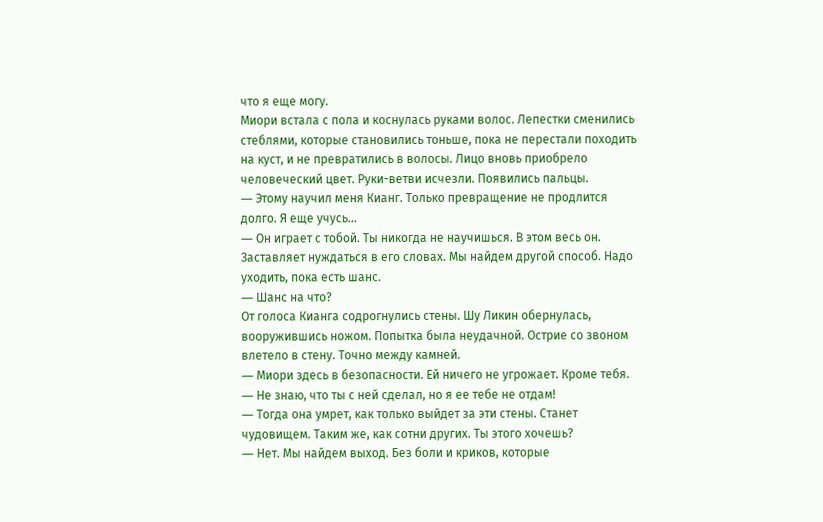что я еще могу.
Миори встала с пола и коснулась руками волос. Лепестки сменились стеблями, которые становились тоньше, пока не перестали походить на куст, и не превратились в волосы. Лицо вновь приобрело человеческий цвет. Руки-ветви исчезли. Появились пальцы.
― Этому научил меня Кианг. Только превращение не продлится долго. Я еще учусь...
― Он играет с тобой. Ты никогда не научишься. В этом весь он. Заставляет нуждаться в его словах. Мы найдем другой способ. Надо уходить, пока есть шанс.
― Шанс на что?
От голоса Кианга содрогнулись стены. Шу Ликин обернулась, вооружившись ножом. Попытка была неудачной. Острие со звоном влетело в стену. Точно между камней.
― Миори здесь в безопасности. Ей ничего не угрожает. Кроме тебя.
― Не знаю, что ты с ней сделал, но я ее тебе не отдам!
― Тогда она умрет, как только выйдет за эти стены. Станет чудовищем. Таким же, как сотни других. Ты этого хочешь?
― Нет. Мы найдем выход. Без боли и криков, которые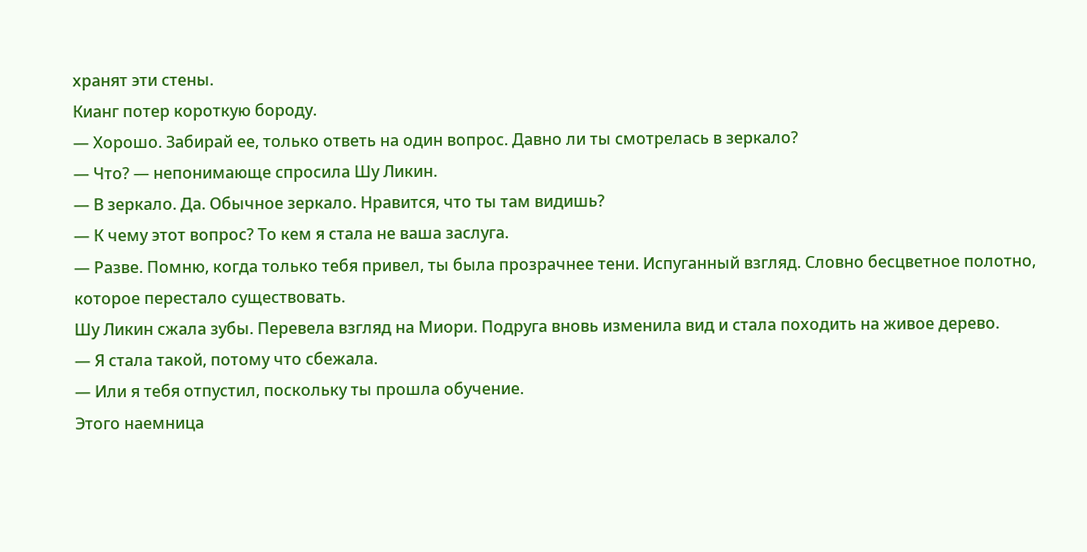хранят эти стены.
Кианг потер короткую бороду.
― Хорошо. Забирай ее, только ответь на один вопрос. Давно ли ты смотрелась в зеркало?
― Что? ― непонимающе спросила Шу Ликин.
― В зеркало. Да. Обычное зеркало. Нравится, что ты там видишь?
― К чему этот вопрос? То кем я стала не ваша заслуга.
― Разве. Помню, когда только тебя привел, ты была прозрачнее тени. Испуганный взгляд. Словно бесцветное полотно, которое перестало существовать.
Шу Ликин сжала зубы. Перевела взгляд на Миори. Подруга вновь изменила вид и стала походить на живое дерево.
― Я стала такой, потому что сбежала.
― Или я тебя отпустил, поскольку ты прошла обучение.
Этого наемница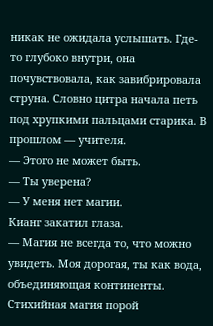никак не ожидала услышать. Где-то глубоко внутри, она почувствовала, как завибрировала струна. Словно цитра начала петь под хрупкими пальцами старика. В прошлом ― учителя.
― Этого не может быть.
― Ты уверена?
― У меня нет магии.
Кианг закатил глаза.
― Магия не всегда то, что можно увидеть. Моя дорогая, ты как вода, объединяющая континенты. Стихийная магия порой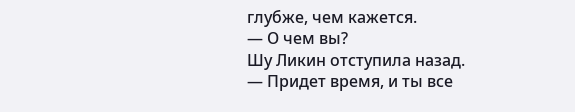глубже, чем кажется.
― О чем вы?
Шу Ликин отступила назад.
― Придет время, и ты все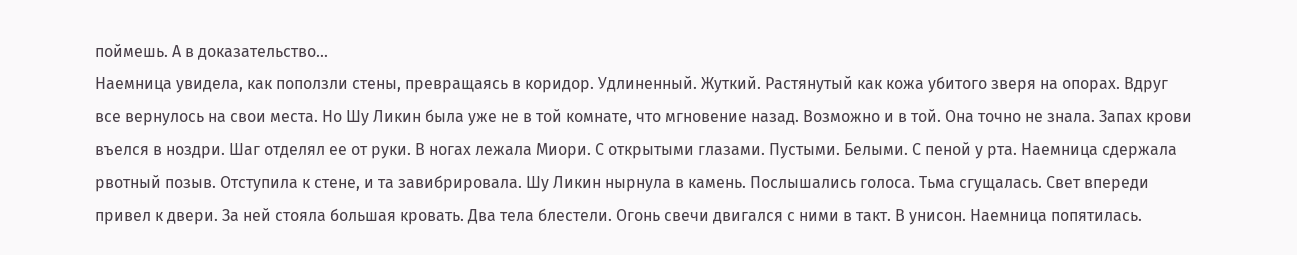поймешь. А в доказательство...
Наемница увидела, как поползли стены, превращаясь в коридор. Удлиненный. Жуткий. Растянутый как кожа убитого зверя на опорах. Вдруг все вернулось на свои места. Но Шу Ликин была уже не в той комнате, что мгновение назад. Возможно и в той. Она точно не знала. Запах крови въелся в ноздри. Шаг отделял ее от руки. В ногах лежала Миори. С открытыми глазами. Пустыми. Белыми. С пеной у рта. Наемница сдержала рвотный позыв. Отступила к стене, и та завибрировала. Шу Ликин нырнула в камень. Послышались голоса. Тьма сгущалась. Свет впереди привел к двери. За ней стояла большая кровать. Два тела блестели. Огонь свечи двигался с ними в такт. В унисон. Наемница попятилась.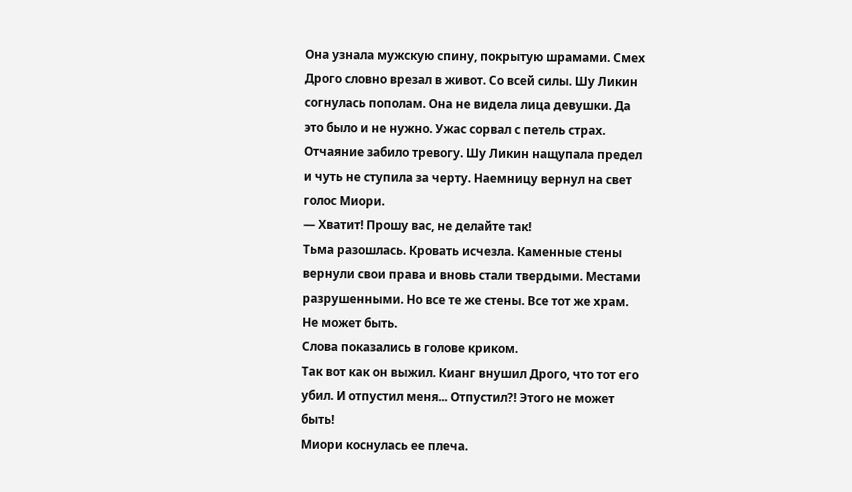Она узнала мужскую спину, покрытую шрамами. Смех Дрого словно врезал в живот. Со всей силы. Шу Ликин согнулась пополам. Она не видела лица девушки. Да это было и не нужно. Ужас сорвал с петель страх. Отчаяние забило тревогу. Шу Ликин нащупала предел и чуть не ступила за черту. Наемницу вернул на свет голос Миори.
― Хватит! Прошу вас, не делайте так!
Тьма разошлась. Кровать исчезла. Каменные стены вернули свои права и вновь стали твердыми. Местами разрушенными. Но все те же стены. Все тот же храм.
Не может быть.
Слова показались в голове криком.
Так вот как он выжил. Кианг внушил Дрого, что тот его убил. И отпустил меня... Отпустил?! Этого не может быть!
Миори коснулась ее плеча.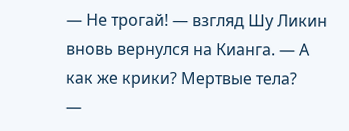― Не трогай! ― взгляд Шу Ликин вновь вернулся на Кианга. ― А как же крики? Мертвые тела?
―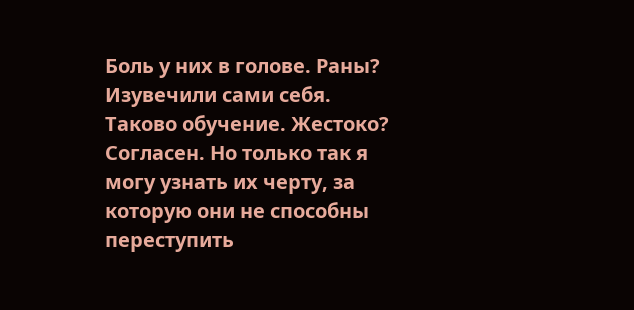Боль у них в голове. Раны? Изувечили сами себя. Таково обучение. Жестоко? Согласен. Но только так я могу узнать их черту, за которую они не способны переступить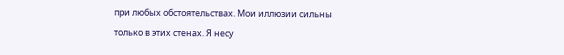при любых обстоятельствах. Мои иллюзии сильны только в этих стенах. Я несу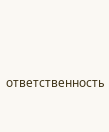ответственность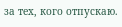за тех, кого отпускаю.